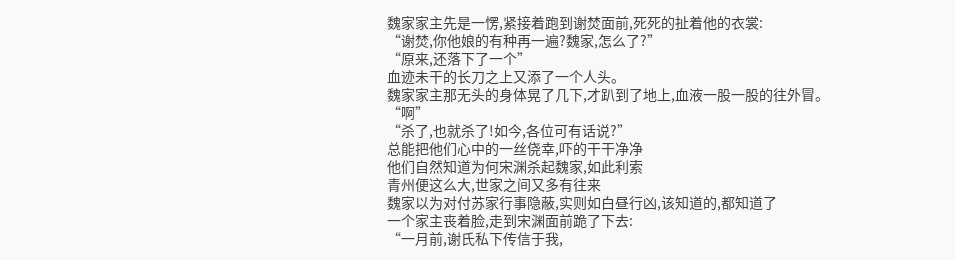魏家家主先是一愣,紧接着跑到谢焚面前,死死的扯着他的衣裳:
“谢焚,你他娘的有种再一遍?魏家,怎么了?”
“原来,还落下了一个”
血迹未干的长刀之上又添了一个人头。
魏家家主那无头的身体晃了几下,才趴到了地上,血液一股一股的往外冒。
“啊”
“杀了,也就杀了!如今,各位可有话说?”
总能把他们心中的一丝侥幸,吓的干干净净
他们自然知道为何宋渊杀起魏家,如此利索
青州便这么大,世家之间又多有往来
魏家以为对付苏家行事隐蔽,实则如白昼行凶,该知道的,都知道了
一个家主丧着脸,走到宋渊面前跪了下去:
“一月前,谢氏私下传信于我,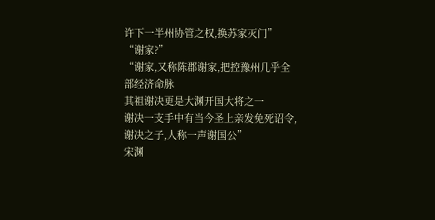许下一半州协管之权,换苏家灭门”
“谢家?”
“谢家,又称陈郡谢家,把控豫州几乎全部经济命脉
其祖谢决更是大渊开国大将之一
谢决一支手中有当今圣上亲发免死诏令,谢决之子,人称一声谢国公”
宋渊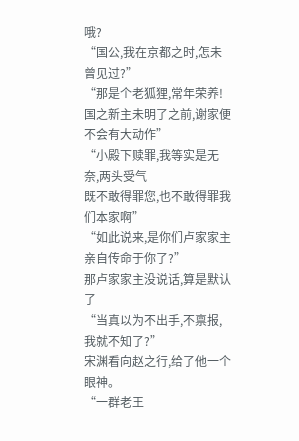哦?
“国公,我在京都之时,怎未曾见过?”
“那是个老狐狸,常年荣养!国之新主未明了之前,谢家便不会有大动作”
“小殿下赎罪,我等实是无奈,两头受气
既不敢得罪您,也不敢得罪我们本家啊”
“如此说来,是你们卢家家主亲自传命于你了?”
那卢家家主没说话,算是默认了
“当真以为不出手,不禀报,我就不知了?”
宋渊看向赵之行,给了他一个眼神。
“一群老王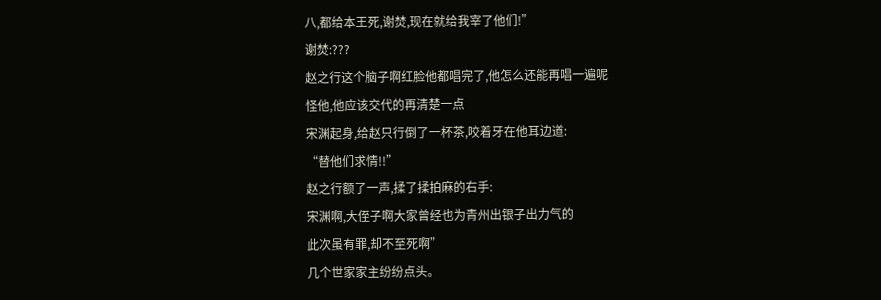八,都给本王死,谢焚,现在就给我宰了他们!”
谢焚:???
赵之行这个脑子啊红脸他都唱完了,他怎么还能再唱一遍呢
怪他,他应该交代的再清楚一点
宋渊起身,给赵只行倒了一杯茶,咬着牙在他耳边道:
“替他们求情!!”
赵之行额了一声,揉了揉拍麻的右手:
宋渊啊,大侄子啊大家曾经也为青州出银子出力气的
此次虽有罪,却不至死啊”
几个世家家主纷纷点头。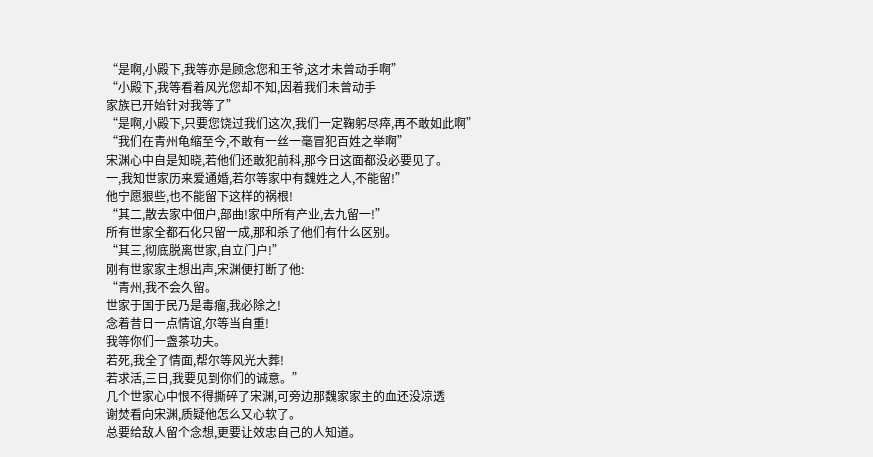“是啊,小殿下,我等亦是顾念您和王爷,这才未曾动手啊”
“小殿下,我等看着风光您却不知,因着我们未曾动手
家族已开始针对我等了”
“是啊,小殿下,只要您饶过我们这次,我们一定鞠躬尽瘁,再不敢如此啊”
“我们在青州龟缩至今,不敢有一丝一毫冒犯百姓之举啊”
宋渊心中自是知晓,若他们还敢犯前科,那今日这面都没必要见了。
一,我知世家历来爱通婚,若尔等家中有魏姓之人,不能留!”
他宁愿狠些,也不能留下这样的祸根!
“其二,散去家中佃户,部曲!家中所有产业,去九留一!”
所有世家全都石化只留一成,那和杀了他们有什么区别。
“其三,彻底脱离世家,自立门户!”
刚有世家家主想出声,宋渊便打断了他:
“青州,我不会久留。
世家于国于民乃是毒瘤,我必除之!
念着昔日一点情谊,尔等当自重!
我等你们一盏茶功夫。
若死,我全了情面,帮尔等风光大葬!
若求活,三日,我要见到你们的诚意。”
几个世家心中恨不得撕碎了宋渊,可旁边那魏家家主的血还没凉透
谢焚看向宋渊,质疑他怎么又心软了。
总要给敌人留个念想,更要让效忠自己的人知道。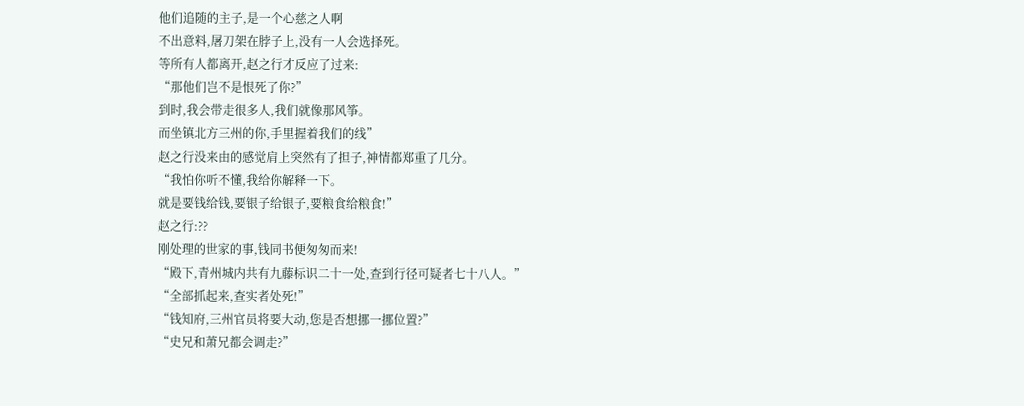他们追随的主子,是一个心慈之人啊
不出意料,屠刀架在脖子上,没有一人会选择死。
等所有人都离开,赵之行才反应了过来:
“那他们岂不是恨死了你?”
到时,我会带走很多人,我们就像那风筝。
而坐镇北方三州的你,手里握着我们的线”
赵之行没来由的感觉肩上突然有了担子,神情都郑重了几分。
“我怕你听不懂,我给你解释一下。
就是要钱给钱,要银子给银子,要粮食给粮食!”
赵之行:??
刚处理的世家的事,钱同书便匆匆而来!
“殿下,青州城内共有九藤标识二十一处,查到行径可疑者七十八人。”
“全部抓起来,查实者处死!”
“钱知府,三州官员将要大动,您是否想挪一挪位置?”
“史兄和萧兄都会调走?”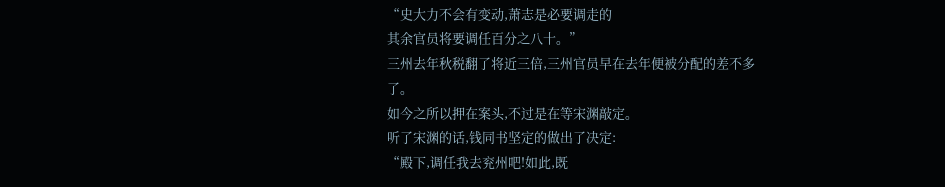“史大力不会有变动,萧志是必要调走的
其余官员将要调任百分之八十。”
三州去年秋税翻了将近三倍,三州官员早在去年便被分配的差不多了。
如今之所以押在案头,不过是在等宋渊敲定。
听了宋渊的话,钱同书坚定的做出了决定:
“殿下,调任我去兖州吧!如此,既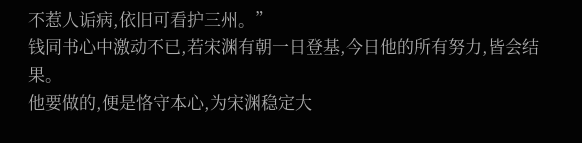不惹人诟病,依旧可看护三州。”
钱同书心中激动不已,若宋渊有朝一日登基,今日他的所有努力,皆会结果。
他要做的,便是恪守本心,为宋渊稳定大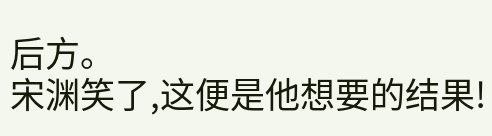后方。
宋渊笑了,这便是他想要的结果!